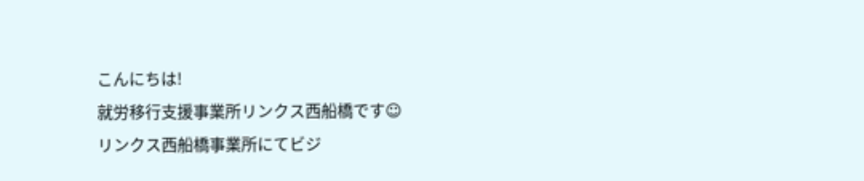こんにちは!
就労移行支援事業所リンクス西船橋です☺
リンクス西船橋事業所にてビジ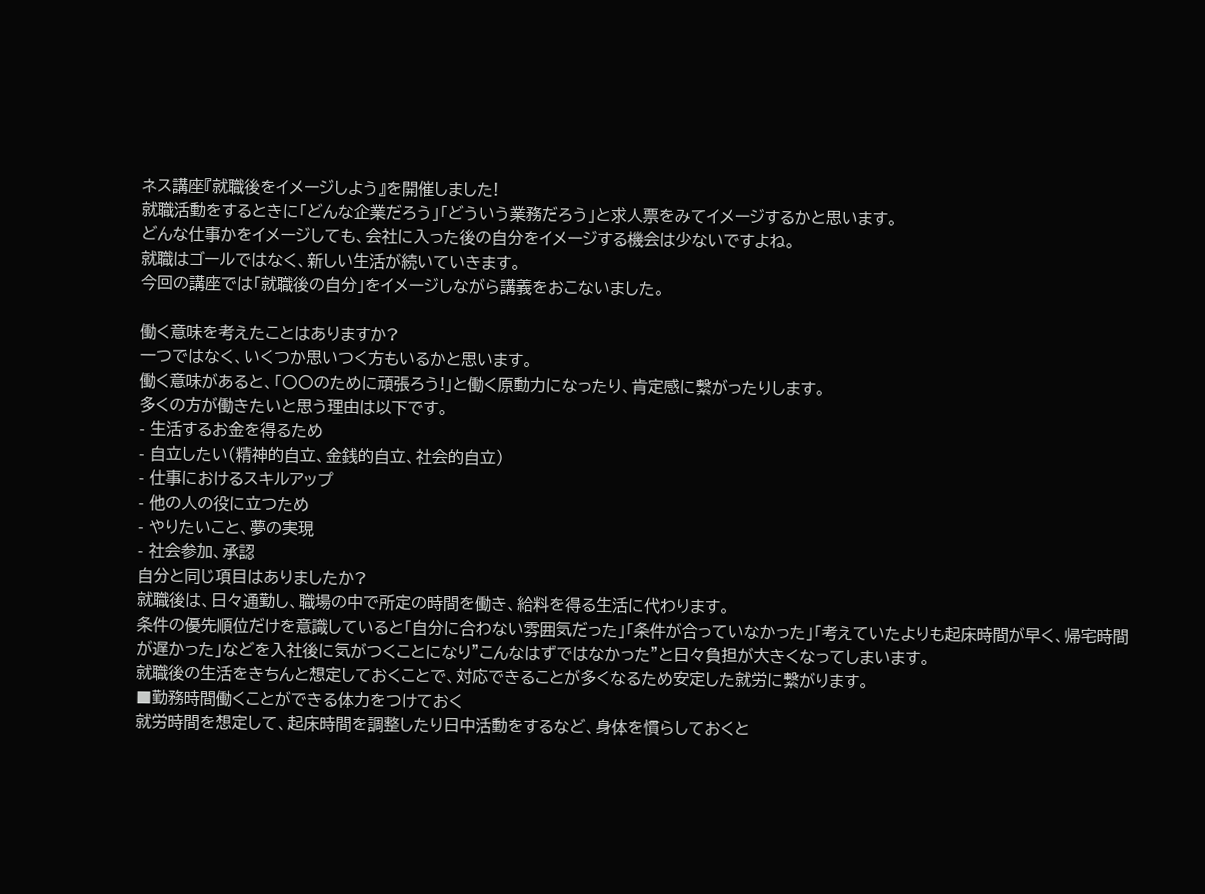ネス講座『就職後をイメージしよう』を開催しました!
就職活動をするときに「どんな企業だろう」「どういう業務だろう」と求人票をみてイメージするかと思います。
どんな仕事かをイメージしても、会社に入った後の自分をイメージする機会は少ないですよね。
就職はゴールではなく、新しい生活が続いていきます。
今回の講座では「就職後の自分」をイメージしながら講義をおこないました。

働く意味を考えたことはありますか?
一つではなく、いくつか思いつく方もいるかと思います。
働く意味があると、「〇〇のために頑張ろう!」と働く原動力になったり、肯定感に繋がったりします。
多くの方が働きたいと思う理由は以下です。
- 生活するお金を得るため
- 自立したい(精神的自立、金銭的自立、社会的自立)
- 仕事におけるスキルアップ
- 他の人の役に立つため
- やりたいこと、夢の実現
- 社会参加、承認
自分と同じ項目はありましたか?
就職後は、日々通勤し、職場の中で所定の時間を働き、給料を得る生活に代わります。
条件の優先順位だけを意識していると「自分に合わない雰囲気だった」「条件が合っていなかった」「考えていたよりも起床時間が早く、帰宅時間が遅かった」などを入社後に気がつくことになり”こんなはずではなかった”と日々負担が大きくなってしまいます。
就職後の生活をきちんと想定しておくことで、対応できることが多くなるため安定した就労に繋がります。
■勤務時間働くことができる体力をつけておく
就労時間を想定して、起床時間を調整したり日中活動をするなど、身体を慣らしておくと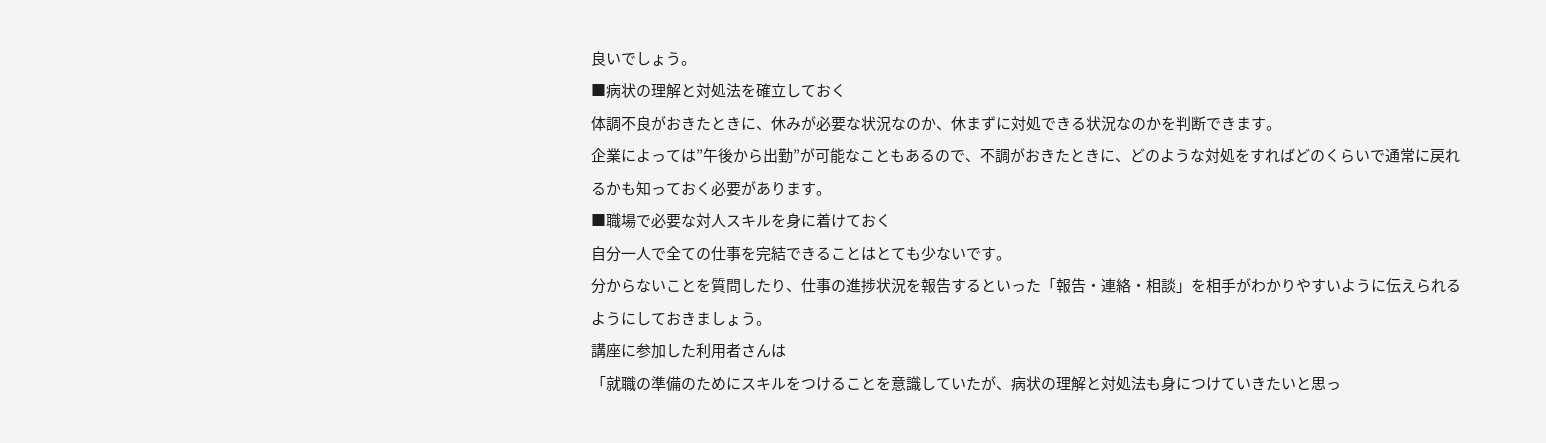良いでしょう。
■病状の理解と対処法を確立しておく
体調不良がおきたときに、休みが必要な状況なのか、休まずに対処できる状況なのかを判断できます。
企業によっては”午後から出勤”が可能なこともあるので、不調がおきたときに、どのような対処をすればどのくらいで通常に戻れるかも知っておく必要があります。
■職場で必要な対人スキルを身に着けておく
自分一人で全ての仕事を完結できることはとても少ないです。
分からないことを質問したり、仕事の進捗状況を報告するといった「報告・連絡・相談」を相手がわかりやすいように伝えられるようにしておきましょう。
講座に参加した利用者さんは
「就職の準備のためにスキルをつけることを意識していたが、病状の理解と対処法も身につけていきたいと思っ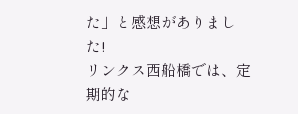た」と感想がありました!
リンクス西船橋では、定期的な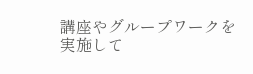講座やグループワークを実施して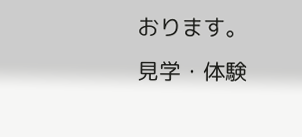おります。
見学・体験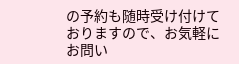の予約も随時受け付けておりますので、お気軽にお問い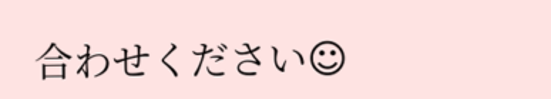合わせください☺